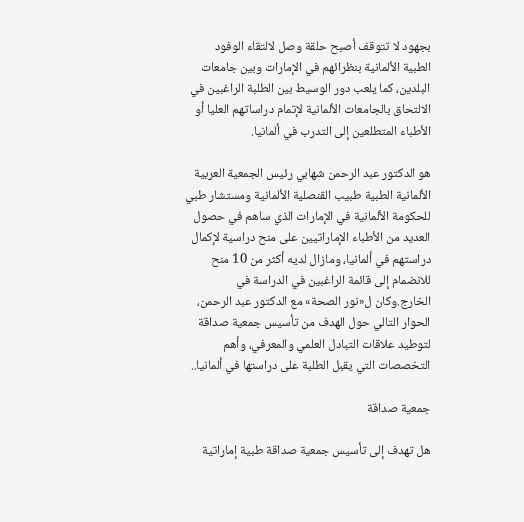بجهود لا تتوقف أصبح حلقة وصل لالتقاء الوفود الطبية الألمانية بنظرائهم في الإمارات وبين جامعات البلدين، كما يلعب دور الوسيط بين الطلبة الراغبين في الالتحاق بالجامعات الألمانية لإتمام دراساتهم العليا أو الأطباء المتطلعين إلى التدرب في ألمانيا.

هو الدكتور عبد الرحمن شهابي رئيس الجمعية العربية الألمانية الطبية طبيب القنصلية الألمانية ومستشار طبي للحكومة الألمانية في الإمارات الذي ساهم في حصول العديد من الأطباء الإماراتيين على منح دراسية لإكمال دراستهم في ألمانيا، ومازال لديه أكثر من 10 منح للانضمام إلى قائمة الراغبين في الدراسة في الخارج.وكان ل«نور الصحة» مع الدكتور عبد الرحمن، الحوار التالي حول الهدف من تأسيس جمعية صداقة لتوطيد علاقات التبادل العلمي والمعرفي، وأهم التخصصات التي يقبل الطلبة على دراستها في ألمانيا..

جمعية صداقة

هل تهدف إلى تأسيس جمعية صداقة طبية إماراتية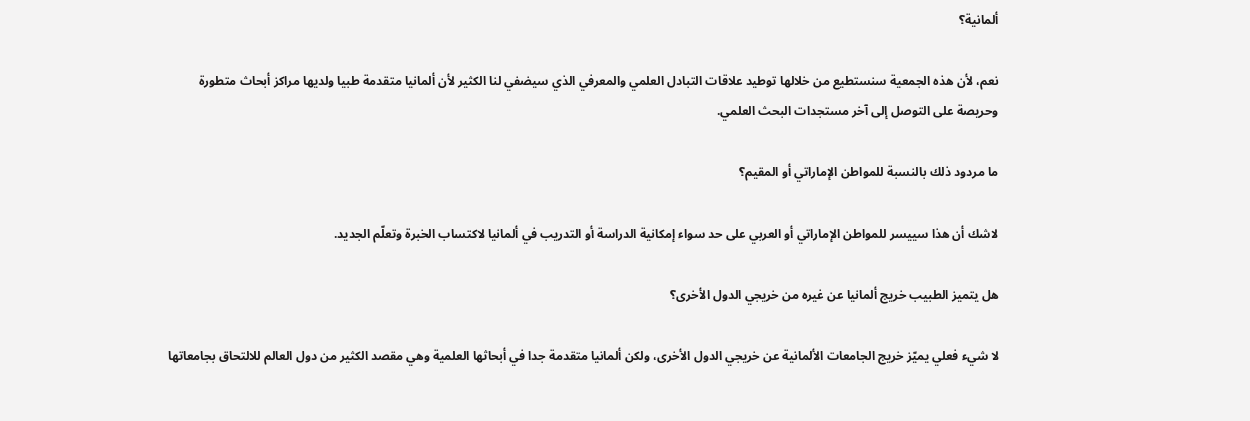ألمانية؟

نعم، لأن هذه الجمعية سنستطيع من خلالها توطيد علاقات التبادل العلمي والمعرفي الذي سيضفي لنا الكثير لأن ألمانيا متقدمة طبيا ولديها مراكز أبحاث متطورة وحريصة على التوصل إلى آخر مستجدات البحث العلمي.

ما مردود ذلك بالنسبة للمواطن الإماراتي أو المقيم؟

لاشك أن هذا سييسر للمواطن الإماراتي أو العربي على حد سواء إمكانية الدراسة أو التدريب في ألمانيا لاكتساب الخبرة وتعلّم الجديد.

هل يتميز الطبيب خريج ألمانيا عن غيره من خريجي الدول الأخرى؟

لا شيء فعلي يميّز خريج الجامعات الألمانية عن خريجي الدول الأخرى، ولكن ألمانيا متقدمة جدا في أبحاثها العلمية وهي مقصد الكثير من دول العالم للالتحاق بجامعاتها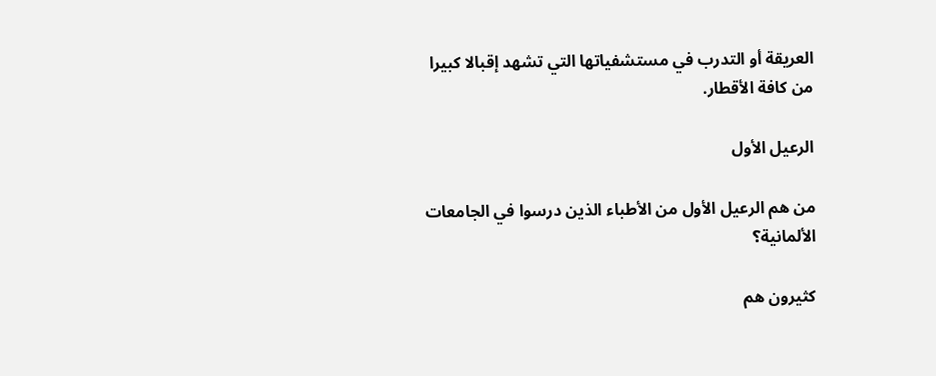العريقة أو التدرب في مستشفياتها التي تشهد إقبالا كبيرا من كافة الأقطار.

الرعيل الأول

من هم الرعيل الأول من الأطباء الذين درسوا في الجامعات الألمانية؟

كثيرون هم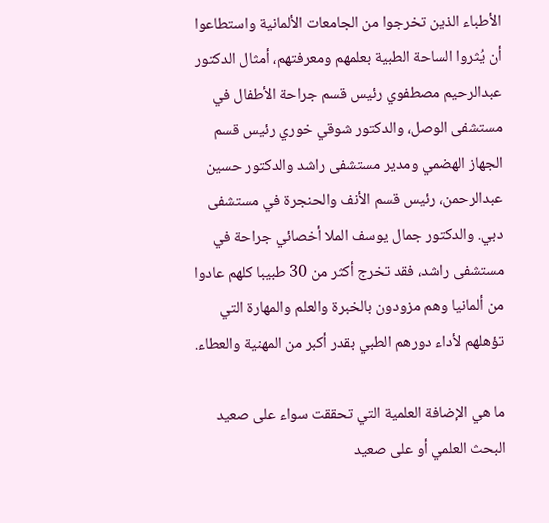الأطباء الذين تخرجوا من الجامعات الألمانية واستطاعوا أن يُثروا الساحة الطبية بعلمهم ومعرفتهم، أمثال الدكتور عبدالرحيم مصطفوي رئيس قسم جراحة الأطفال في مستشفى الوصل، والدكتور شوقي خوري رئيس قسم الجهاز الهضمي ومدير مستشفى راشد والدكتور حسين عبدالرحمن، رئيس قسم الأنف والحنجرة في مستشفى دبي. والدكتور جمال يوسف الملا أخصائي جراحة في مستشفى راشد، فقد تخرج أكثر من 30 طبيبا كلهم عادوا من ألمانيا وهم مزودون بالخبرة والعلم والمهارة التي تؤهلهم لأداء دورهم الطبي بقدر أكبر من المهنية والعطاء.

ما هي الإضافة العلمية التي تحققت سواء على صعيد البحث العلمي أو على صعيد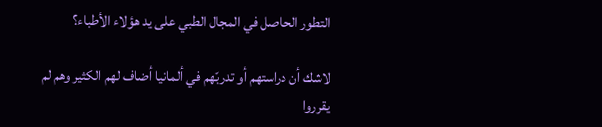التطور الحاصل في المجال الطبي على يد هؤلاء الأطباء؟

لاشك أن دراستهم أو تدربّهم في ألمانيا أضاف لهم الكثير وهم لم يقرروا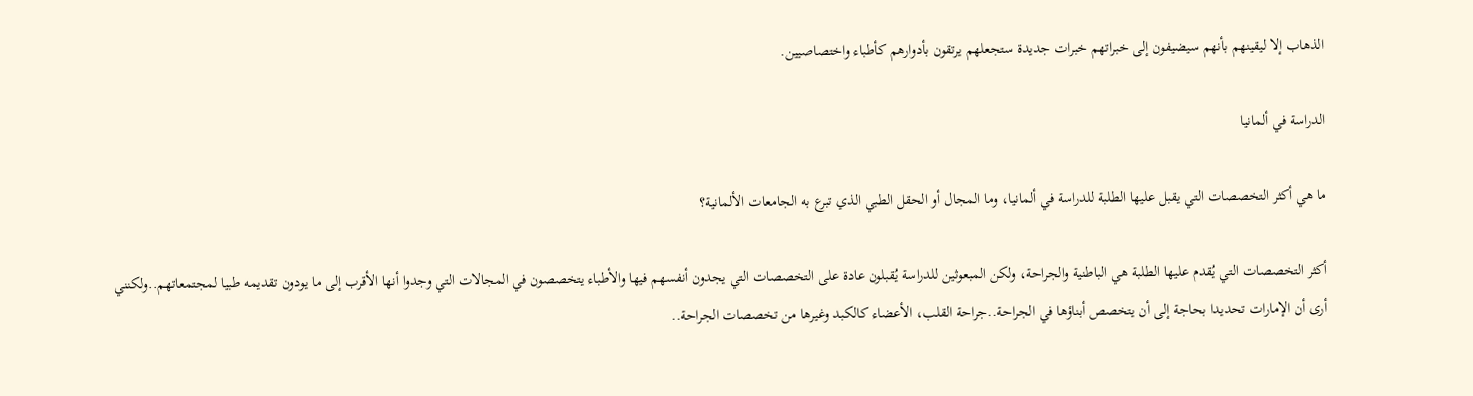الذهاب إلا ليقينهم بأنهم سيضيفون إلى خبراتهم خبرات جديدة ستجعلهم يرتقون بأدوارهم كأطباء واختصاصيين.

الدراسة في ألمانيا

ما هي أكثر التخصصات التي يقبل عليها الطلبة للدراسة في ألمانيا، وما المجال أو الحقل الطبي الذي تبرع به الجامعات الألمانية؟

أكثر التخصصات التي يُقدم عليها الطلبة هي الباطنية والجراحة، ولكن المبعوثين للدراسة يُقبلون عادة على التخصصات التي يجدون أنفسهم فيها والأطباء يتخصصون في المجالات التي وجدوا أنها الأقرب إلى ما يودون تقديمه طبيا لمجتمعاتهم..ولكنني أرى أن الإمارات تحديدا بحاجة إلى أن يتخصص أبناؤها في الجراحة..جراحة القلب، الأعضاء كالكبد وغيرها من تخصصات الجراحة..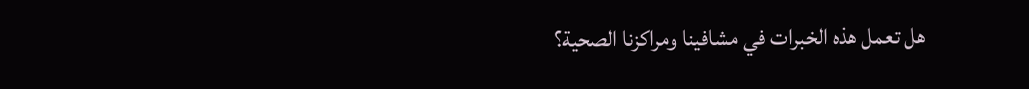هل تعمل هذه الخبرات في مشافينا ومراكزنا الصحية؟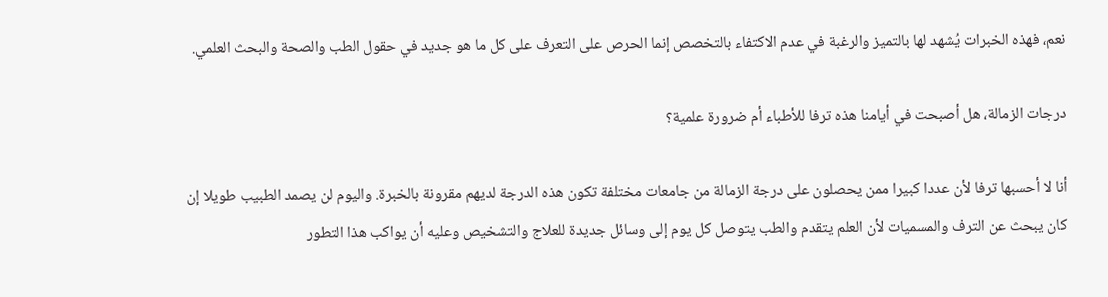نعم، فهذه الخبرات يُشهد لها بالتميز والرغبة في عدم الاكتفاء بالتخصص إنما الحرص على التعرف على كل ما هو جديد في حقول الطب والصحة والبحث العلمي.

درجات الزمالة، هل أصبحت في أيامنا هذه ترفا للأطباء أم ضرورة علمية؟

أنا لا أحسبها ترفا لأن عددا كبيرا ممن يحصلون على درجة الزمالة من جامعات مختلفة تكون هذه الدرجة لديهم مقرونة بالخبرة. واليوم لن يصمد الطبيب طويلا إن كان يبحث عن الترف والمسميات لأن العلم يتقدم والطب يتوصل كل يوم إلى وسائل جديدة للعلاج والتشخيص وعليه أن يواكب هذا التطور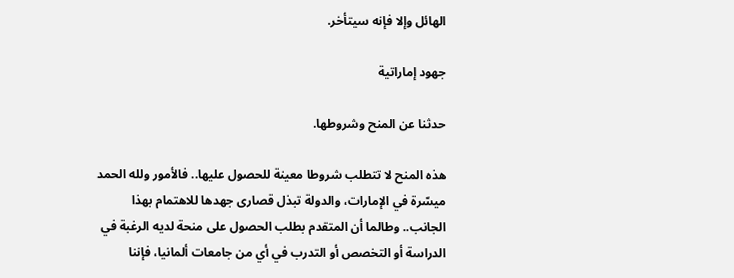الهائل وإلا فإنه سيتأخر.

جهود إماراتية

حدثنا عن المنح وشروطها.

هذه المنح لا تتطلب شروطا معينة للحصول عليها.. فالأمور ولله الحمد ميسّرة في الإمارات، والدولة تبذل قصارى جهدها للاهتمام بهذا الجانب.. وطالما أن المتقدم بطلب الحصول على منحة لديه الرغبة في الدراسة أو التخصص أو التدرب في أي من جامعات ألمانيا، فإننا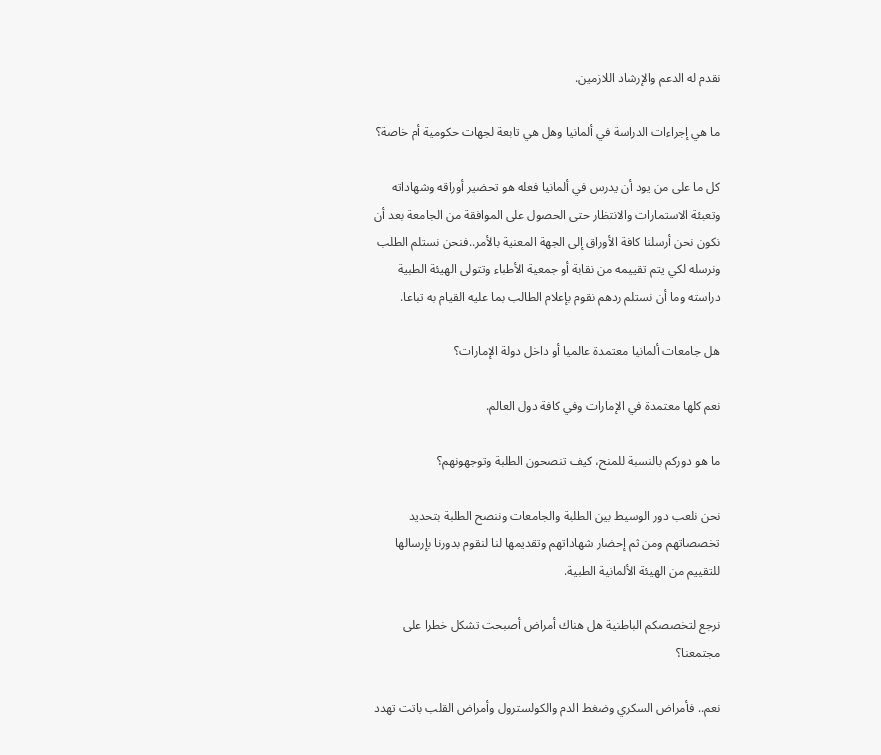نقدم له الدعم والإرشاد اللازمين.

ما هي إجراءات الدراسة في ألمانيا وهل هي تابعة لجهات حكومية أم خاصة؟

كل ما على من يود أن يدرس في ألمانيا فعله هو تحضير أوراقه وشهاداته وتعبئة الاستمارات والانتظار حتى الحصول على الموافقة من الجامعة بعد أن نكون نحن أرسلنا كافة الأوراق إلى الجهة المعنية بالأمر..فنحن نستلم الطلب ونرسله لكي يتم تقييمه من نقابة أو جمعية الأطباء وتتولى الهيئة الطبية دراسته وما أن نستلم ردهم نقوم بإعلام الطالب بما عليه القيام به تباعا.

هل جامعات ألمانيا معتمدة عالميا أو داخل دولة الإمارات؟

نعم كلها معتمدة في الإمارات وفي كافة دول العالم.

ما هو دوركم بالنسبة للمنح، كيف تنصحون الطلبة وتوجهونهم؟

نحن نلعب دور الوسيط بين الطلبة والجامعات وننصح الطلبة بتحديد تخصصاتهم ومن ثم إحضار شهاداتهم وتقديمها لنا لنقوم بدورنا بإرسالها للتقييم من الهيئة الألمانية الطبية.

نرجع لتخصصكم الباطنية هل هناك أمراض أصبحت تشكل خطرا على مجتمعنا؟

نعم.. فأمراض السكري وضغط الدم والكولسترول وأمراض القلب باتت تهدد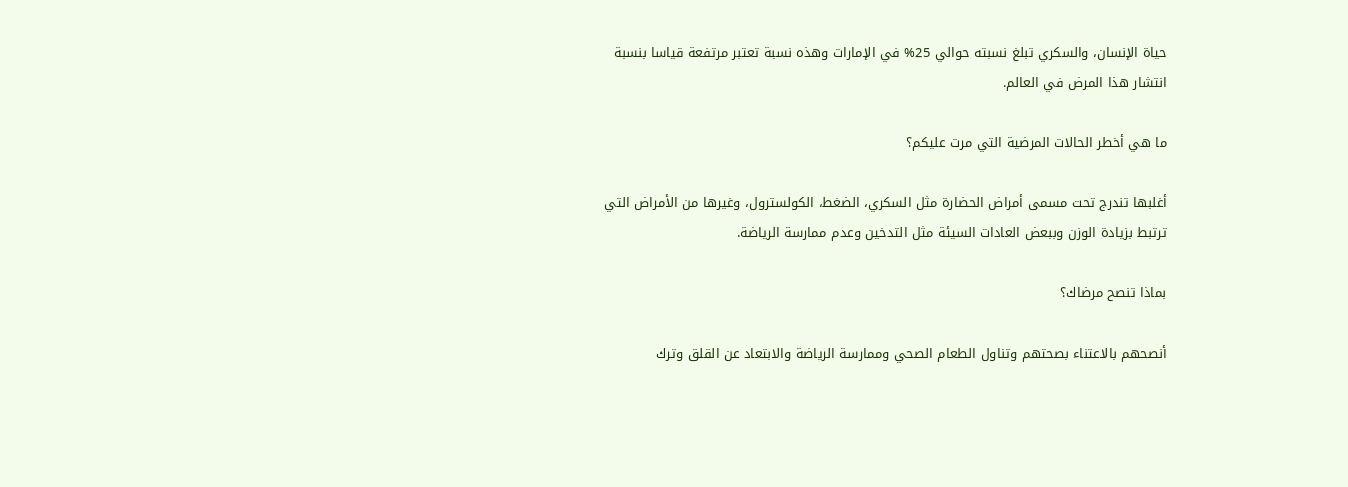حياة الإنسان، والسكري تبلغ نسبته حوالي 25% في الإمارات وهذه نسبة تعتبر مرتفعة قياسا بنسبة انتشار هذا المرض في العالم.

ما هي أخطر الحالات المرضية التي مرت عليكم؟

أغلبها تندرج تحت مسمى أمراض الحضارة مثل السكري، الضغط، الكولسترول، وغيرها من الأمراض التي ترتبط بزيادة الوزن وببعض العادات السيئة مثل التدخين وعدم ممارسة الرياضة.

بماذا تنصح مرضاك؟

أنصحهم بالاعتناء بصحتهم وتناول الطعام الصحي وممارسة الرياضة والابتعاد عن القلق وترك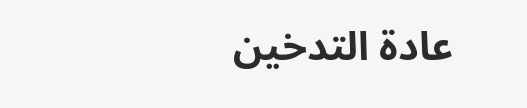عادة التدخين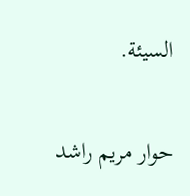السيئة.

حوار مريم راشد